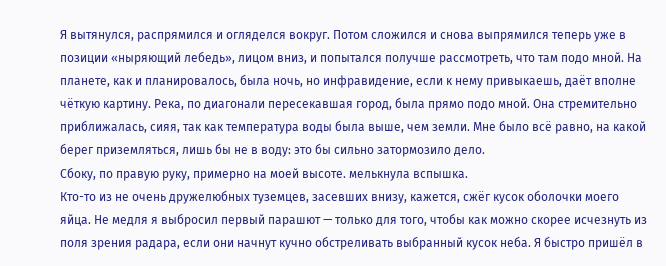Я вытянулся, распрямился и огляделся вокруг. Потом сложился и снова выпрямился теперь уже в позиции «ныряющий лебедь», лицом вниз, и попытался получше рассмотреть, что там подо мной. На планете, как и планировалось, была ночь, но инфравидение, если к нему привыкаешь, даёт вполне чёткую картину. Река, по диагонали пересекавшая город, была прямо подо мной. Она стремительно приближалась, сияя, так как температура воды была выше, чем земли. Мне было всё равно, на какой берег приземляться, лишь бы не в воду: это бы сильно затормозило дело.
Сбоку, по правую руку, примерно на моей высоте. мелькнула вспышка.
Кто-то из не очень дружелюбных туземцев, засевших внизу, кажется, сжёг кусок оболочки моего яйца. Не медля я выбросил первый парашют — только для того, чтобы как можно скорее исчезнуть из поля зрения радара, если они начнут кучно обстреливать выбранный кусок неба. Я быстро пришёл в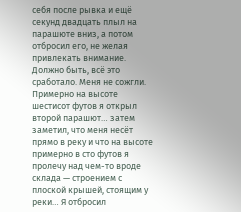себя после рывка и ещё секунд двадцать плыл на парашюте вниз, а потом отбросил его, не желая привлекать внимание. Должно быть, всё это сработало. Меня не сожгли. Примерно на высоте шестисот футов я открыл второй парашют… затем заметил, что меня несёт прямо в реку и что на высоте примерно в сто футов я пролечу над чем-то вроде склада — строением с плоской крышей, стоящим у реки… Я отбросил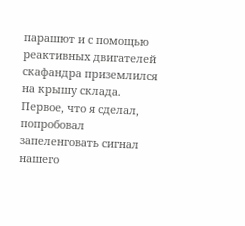парашют и с помощью реактивных двигателей скафандра приземлился на крышу склада. Первое, что я сделал, попробовал запеленговать сигнал нашего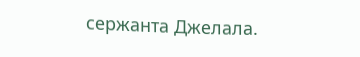сержанта Джелала.